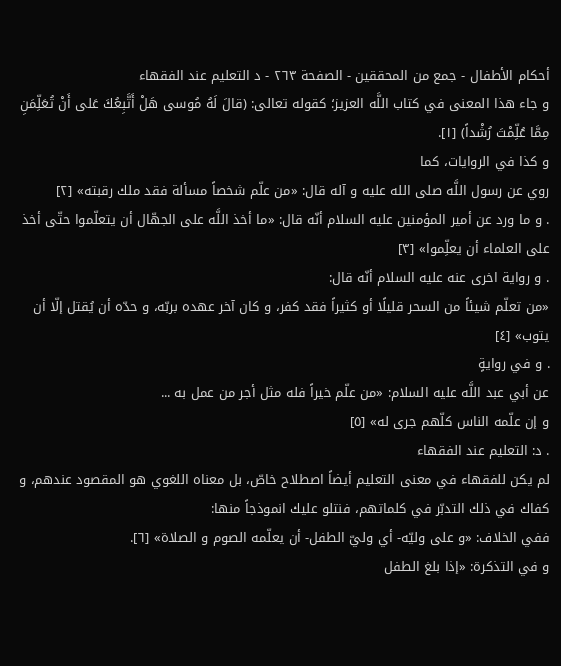أحكام الأطفال - جمع من المحققين - الصفحة ٢٦٣ - د التعليم عند الفقهاء
و جاء هذا المعنى في كتاب اللَّه العزيز؛ كقوله تعالى: (قالَ لَهُ مُوسى هَلْ أَتَّبِعُكَ عَلى أَنْ تُعَلِّمَنِ مِمَّا عُلِّمْتَ رُشْداً) [١].
و كذا في الروايات، كما
روي عن رسول اللَّه صلى الله عليه و آله قال: «من علّم شخصاً مسألة فقد ملك رقبته» [٢]
. و ما ورد عن أمير المؤمنين عليه السلام أنّه قال: «ما أخذ اللَّه على الجهّال أن يتعلّموا حتّى أخذ على العلماء أن يعلِّموا» [٣]
. و رواية اخرى عنه عليه السلام أنّه قال:
«من تعلّم شيئاً من السحر قليلًا أو كثيراً فقد كفر، و كان آخر عهده بربّه، و حدّه أن يُقتل إلّا أن يتوب» [٤]
. و في روايةٍ
عن أبي عبد اللَّه عليه السلام: «من علّم خيراً فله مثل أجر من عمل به ...
و إن علّمه الناس كلّهم جرى له» [٥]
. د: التعليم عند الفقهاء
لم يكن للفقهاء في معنى التعليم أيضاً اصطلاح خاصّ، بل معناه اللغوي هو المقصود عندهم، و كفاك في ذلك التدبّر في كلماتهم، فنتلو عليك انموذجاً منها:
ففي الخلاف: «و على وليّه- أي وليّ الطفل- أن يعلّمه الصوم و الصلاة» [٦].
و في التذكرة: «إذا بلغ الطفل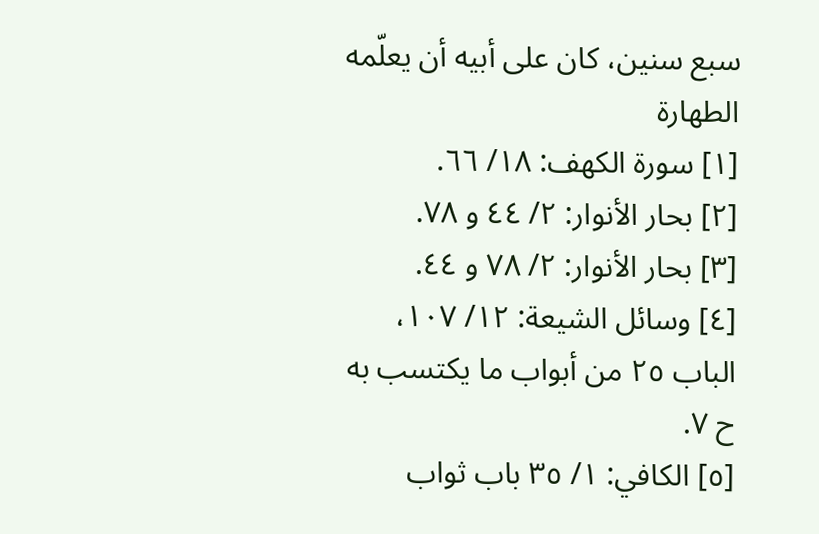سبع سنين، كان على أبيه أن يعلّمه الطهارة
[١] سورة الكهف: ١٨/ ٦٦.
[٢] بحار الأنوار: ٢/ ٤٤ و ٧٨.
[٣] بحار الأنوار: ٢/ ٧٨ و ٤٤.
[٤] وسائل الشيعة: ١٢/ ١٠٧، الباب ٢٥ من أبواب ما يكتسب به ح ٧.
[٥] الكافي: ١/ ٣٥ باب ثواب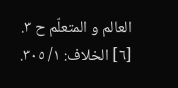العالم و المتعلّم ح ٣.
[٦] الخلاف: ١/ ٣٠٥.